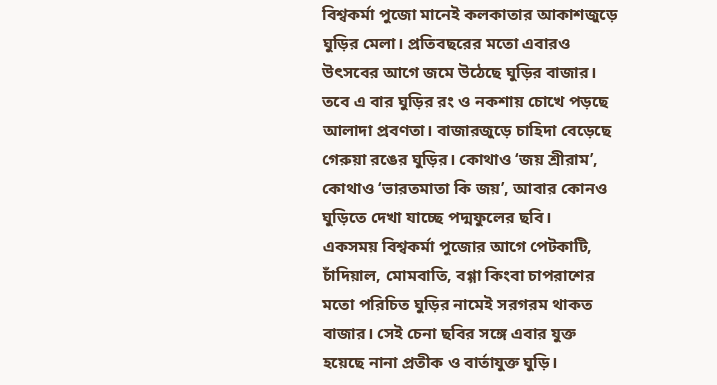বিশ্বকর্মা পুজো মানেই কলকাতার আকাশজুড়ে ঘুড়ির মেলা। প্রতিবছরের মতো এবারও উৎসবের আগে জমে উঠেছে ঘুড়ির বাজার। তবে এ বার ঘুড়ির রং ও নকশায় চোখে পড়ছে আলাদা প্রবণতা। বাজারজুড়ে চাহিদা বেড়েছে গেরুয়া রঙের ঘুড়ির। কোথাও ‘জয় শ্রীরাম’, কোথাও ‘ভারতমাতা কি জয়’, আবার কোনও ঘুড়িতে দেখা যাচ্ছে পদ্মফুলের ছবি।
একসময় বিশ্বকর্মা পুজোর আগে পেটকাটি, চাঁদিয়াল, মোমবাতি, বগ্গা কিংবা চাপরাশের মতো পরিচিত ঘুড়ির নামেই সরগরম থাকত বাজার। সেই চেনা ছবির সঙ্গে এবার যুক্ত হয়েছে নানা প্রতীক ও বার্তাযুক্ত ঘুড়ি।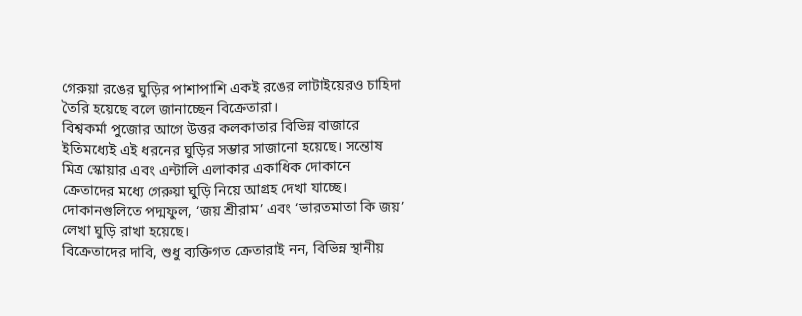গেরুয়া রঙের ঘুড়ির পাশাপাশি একই রঙের লাটাইয়েরও চাহিদা তৈরি হয়েছে বলে জানাচ্ছেন বিক্রেতারা।
বিশ্বকর্মা পুজোর আগে উত্তর কলকাতার বিভিন্ন বাজারে ইতিমধ্যেই এই ধরনের ঘুড়ির সম্ভার সাজানো হয়েছে। সন্তোষ মিত্র স্কোয়ার এবং এন্টালি এলাকার একাধিক দোকানে ক্রেতাদের মধ্যে গেরুয়া ঘুড়ি নিয়ে আগ্রহ দেখা যাচ্ছে। দোকানগুলিতে পদ্মফুল, ‘জয় শ্রীরাম’ এবং ‘ভারতমাতা কি জয়’ লেখা ঘুড়ি রাখা হয়েছে।
বিক্রেতাদের দাবি, শুধু ব্যক্তিগত ক্রেতারাই নন, বিভিন্ন স্থানীয়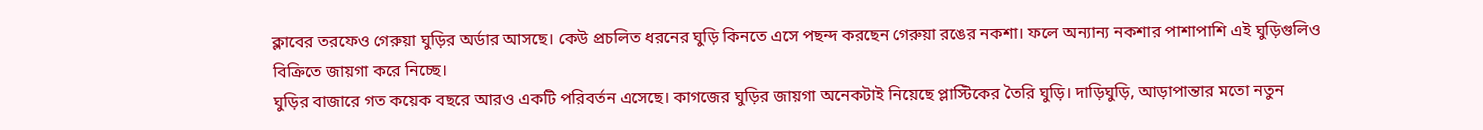ক্লাবের তরফেও গেরুয়া ঘুড়ির অর্ডার আসছে। কেউ প্রচলিত ধরনের ঘুড়ি কিনতে এসে পছন্দ করছেন গেরুয়া রঙের নকশা। ফলে অন্যান্য নকশার পাশাপাশি এই ঘুড়িগুলিও বিক্রিতে জায়গা করে নিচ্ছে।
ঘুড়ির বাজারে গত কয়েক বছরে আরও একটি পরিবর্তন এসেছে। কাগজের ঘুড়ির জায়গা অনেকটাই নিয়েছে প্লাস্টিকের তৈরি ঘুড়ি। দাড়িঘুড়ি, আড়াপান্তার মতো নতুন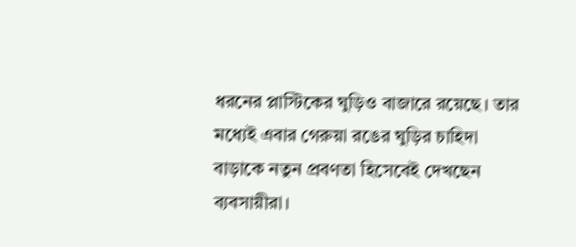ধরনের প্লাস্টিকের ঘুড়িও বাজারে রয়েছে। তার মধ্যেই এবার গেরুয়া রঙের ঘুড়ির চাহিদা বাড়াকে নতুন প্রবণতা হিসেবেই দেখছেন ব্যবসায়ীরা।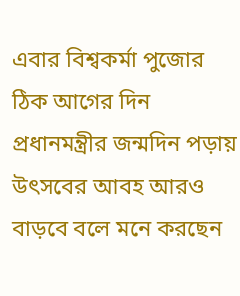এবার বিশ্বকর্মা পুজোর ঠিক আগের দিন প্রধানমন্ত্রীর জন্মদিন পড়ায় উৎসবের আবহ আরও বাড়বে বলে মনে করছেন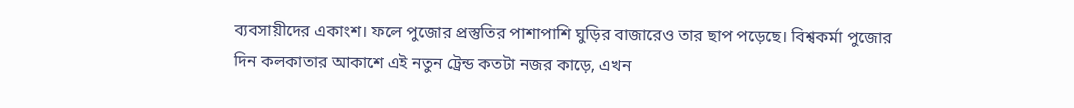ব্যবসায়ীদের একাংশ। ফলে পুজোর প্রস্তুতির পাশাপাশি ঘুড়ির বাজারেও তার ছাপ পড়েছে। বিশ্বকর্মা পুজোর দিন কলকাতার আকাশে এই নতুন ট্রেন্ড কতটা নজর কাড়ে, এখন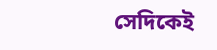সেদিকেই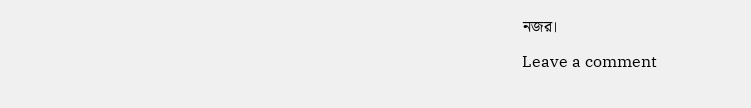নজর।

Leave a comment